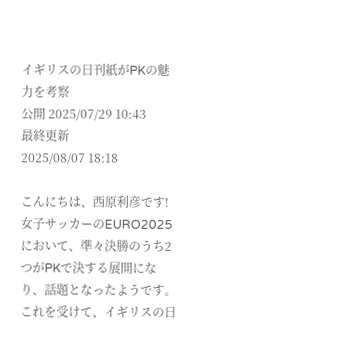イギリスの日刊紙がPKの魅力を考察
公開 2025/07/29 10:43
最終更新
2025/08/07 18:18

こんにちは、西原利彦です!
女子サッカーのEURO2025において、準々決勝のうち2つがPKで決する展開になり、話題となったようです。
これを受けて、イギリスの日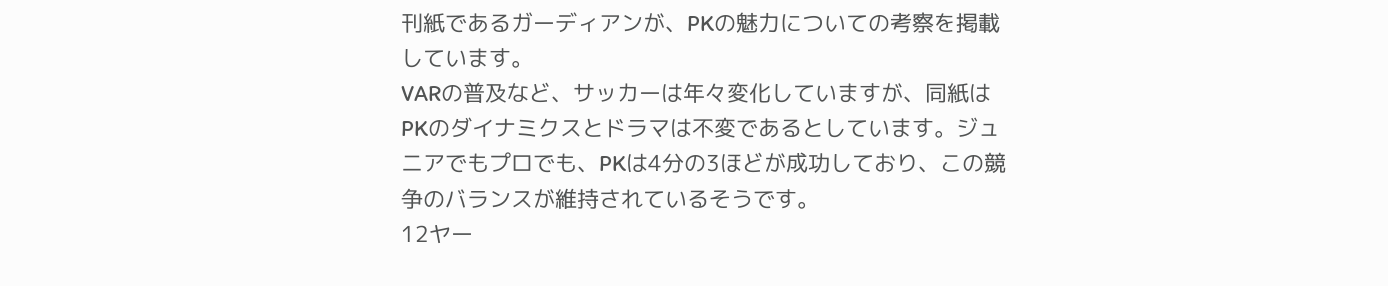刊紙であるガーディアンが、PKの魅力についての考察を掲載しています。
VARの普及など、サッカーは年々変化していますが、同紙はPKのダイナミクスとドラマは不変であるとしています。ジュニアでもプロでも、PKは4分の3ほどが成功しており、この競争のバランスが維持されているそうです。
12ヤー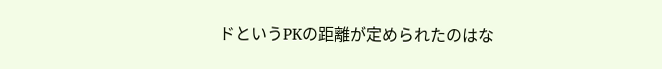ドというPKの距離が定められたのはな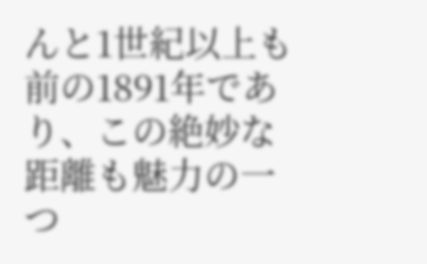んと1世紀以上も前の1891年であり、この絶妙な距離も魅力の一つ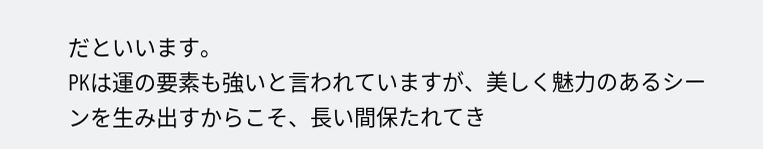だといいます。
PKは運の要素も強いと言われていますが、美しく魅力のあるシーンを生み出すからこそ、長い間保たれてき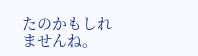たのかもしれませんね。